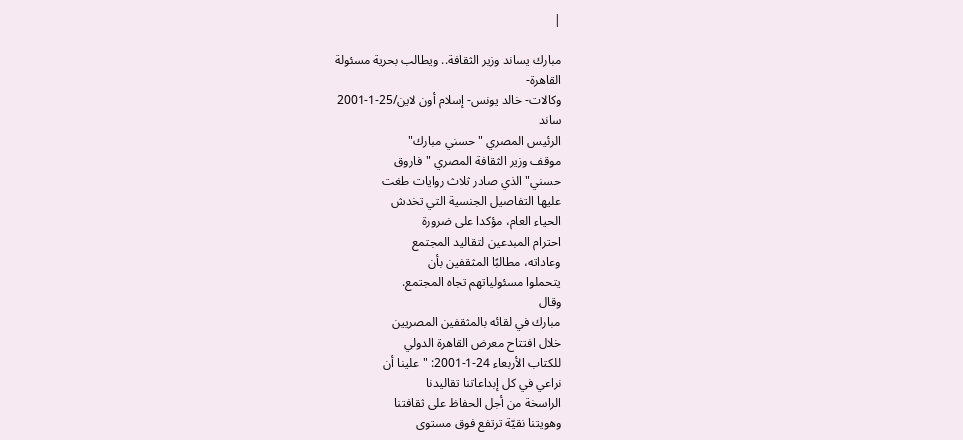|

مبارك يساند وزير الثقافة.. ويطالب بحرية مسئولة
القاهرة-
وكالات- خالد يونس- إسلام أون لاين/25-1-2001
ساند
الرئيس المصري "حسني مبارك"
موقف وزير الثقافة المصري "فاروق
حسني" الذي صادر ثلاث روايات طغت
عليها التفاصيل الجنسية التي تخدش
الحياء العام، مؤكدا على ضرورة
احترام المبدعين لتقاليد المجتمع
وعاداته، مطالبًا المثقفين بأن
يتحملوا مسئولياتهم تجاه المجتمع.
وقال
مبارك في لقائه بالمثقفين المصريين
خلال افتتاح معرض القاهرة الدولي
للكتاب الأربعاء 24-1-2001: "علينا أن
نراعي في كل إبداعاتنا تقاليدنا
الراسخة من أجل الحفاظ على ثقافتنا
وهويتنا نقيّة ترتفع فوق مستوى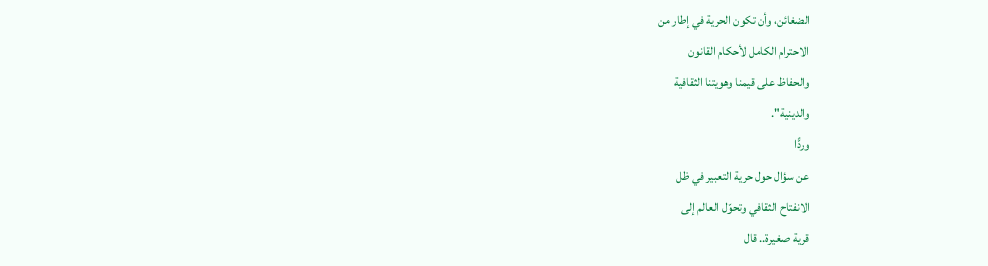الضغائن، وأن تكون الحرية في إطار من
الاحترام الكامل لأحكام القانون
والحفاظ على قيمنا وهويتنا الثقافية
والدينية".
وردًّا
عن سؤال حول حرية التعبير في ظل
الانفتاح الثقافي وتحوّل العالم إلى
قرية صغيرة.. قال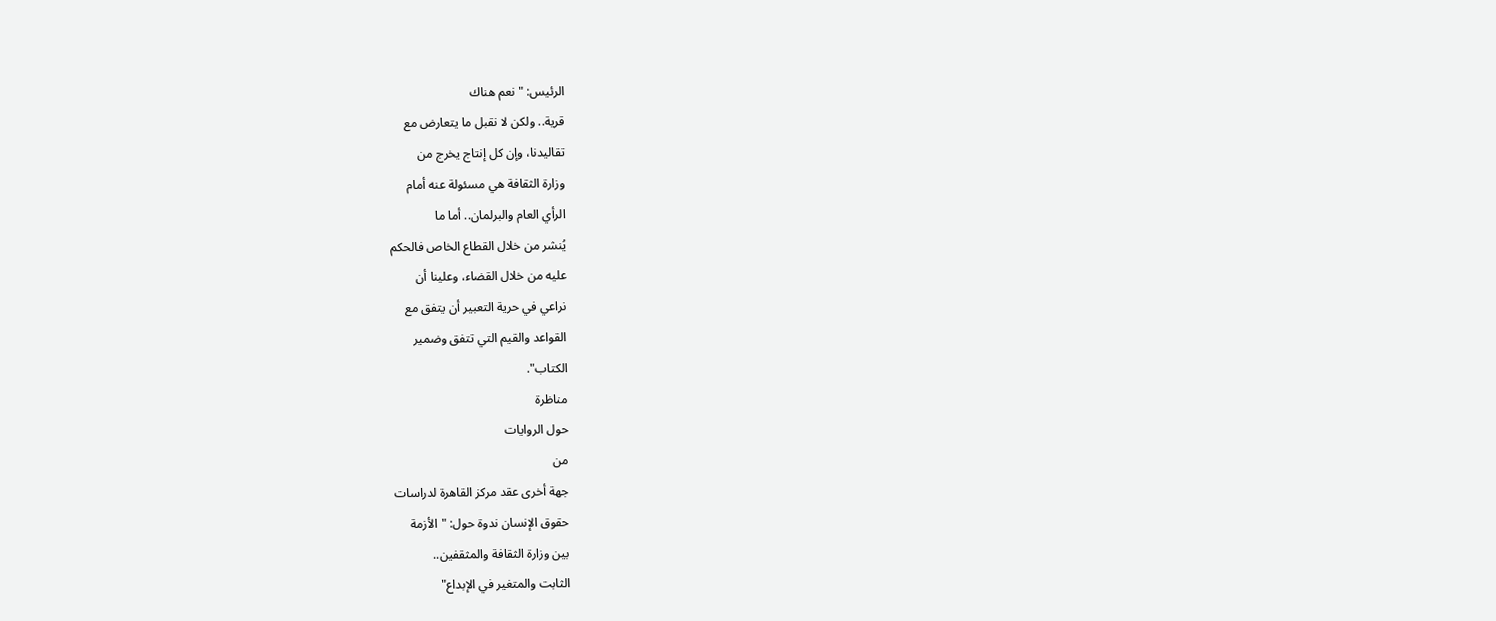الرئيس: "نعم هناك
قرية.. ولكن لا نقبل ما يتعارض مع
تقاليدنا، وإن كل إنتاج يخرج من
وزارة الثقافة هي مسئولة عنه أمام
الرأي العام والبرلمان.. أما ما
يُنشر من خلال القطاع الخاص فالحكم
عليه من خلال القضاء، وعلينا أن
نراعي في حرية التعبير أن يتفق مع
القواعد والقيم التي تتفق وضمير
الكتاب".
مناظرة
حول الروايات
من
جهة أخرى عقد مركز القاهرة لدراسات
حقوق الإنسان ندوة حول: "الأزمة
بين وزارة الثقافة والمثقفين..
الثابت والمتغير في الإبداع"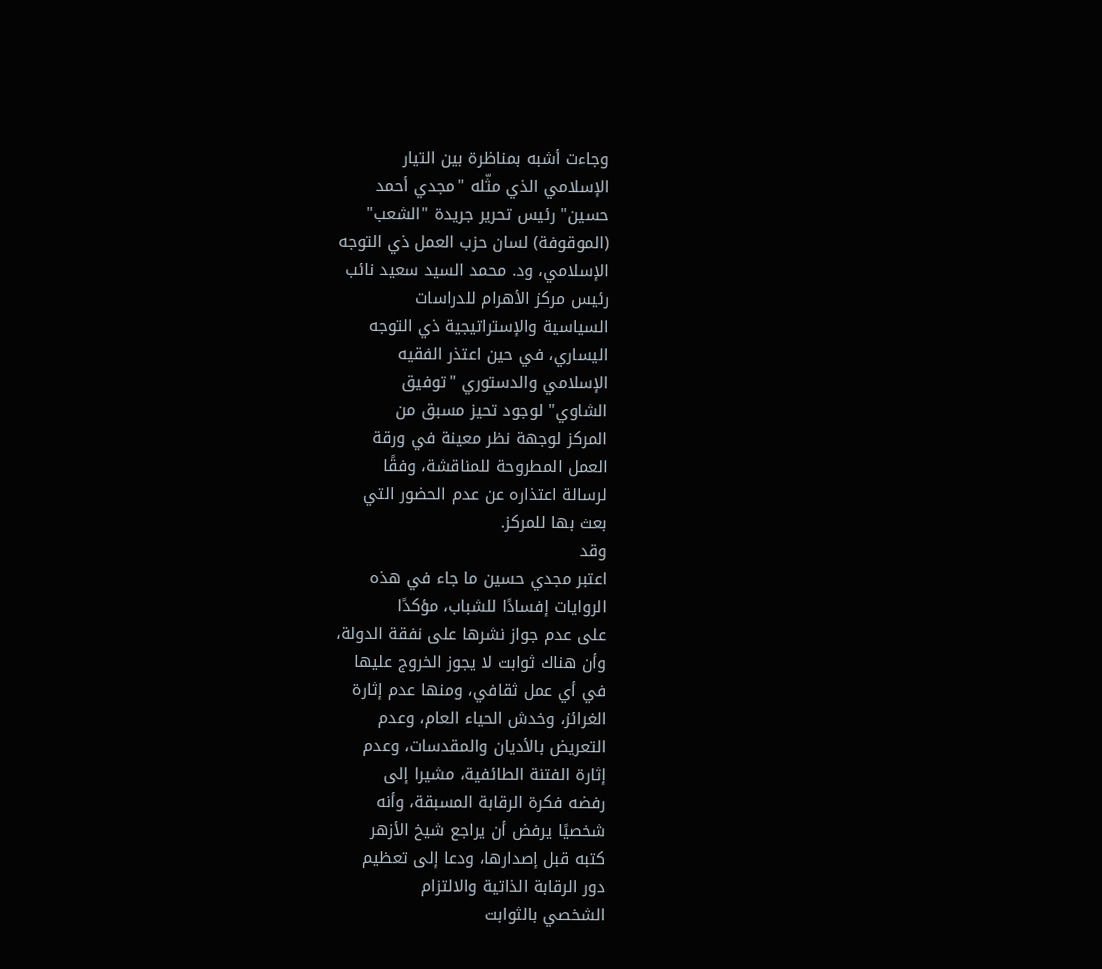وجاءت أشبه بمناظرة بين التيار
الإسلامي الذي مثّله "مجدي أحمد
حسين" رئيس تحرير جريدة "الشعب"
(الموقوفة) لسان حزب العمل ذي التوجه
الإسلامي، ود. محمد السيد سعيد نائب
رئيس مركز الأهرام للدراسات
السياسية والإستراتيجية ذي التوجه
اليساري، في حين اعتذر الفقيه
الإسلامي والدستوري "توفيق
الشاوي" لوجود تحيز مسبق من
المركز لوجهة نظر معينة في ورقة
العمل المطروحة للمناقشة، وفقًا
لرسالة اعتذاره عن عدم الحضور التي
بعث بها للمركز.
وقد
اعتبر مجدي حسين ما جاء في هذه
الروايات إفسادًا للشباب، مؤكدًا
على عدم جواز نشرها على نفقة الدولة،
وأن هناك ثوابت لا يجوز الخروج عليها
في أي عمل ثقافي، ومنها عدم إثارة
الغرائز، وخدش الحياء العام، وعدم
التعريض بالأديان والمقدسات، وعدم
إثارة الفتنة الطائفية، مشيرا إلى
رفضه فكرة الرقابة المسبقة، وأنه
شخصيًا يرفض أن يراجع شيخ الأزهر
كتبه قبل إصدارها، ودعا إلى تعظيم
دور الرقابة الذاتية والالتزام
الشخصي بالثوابت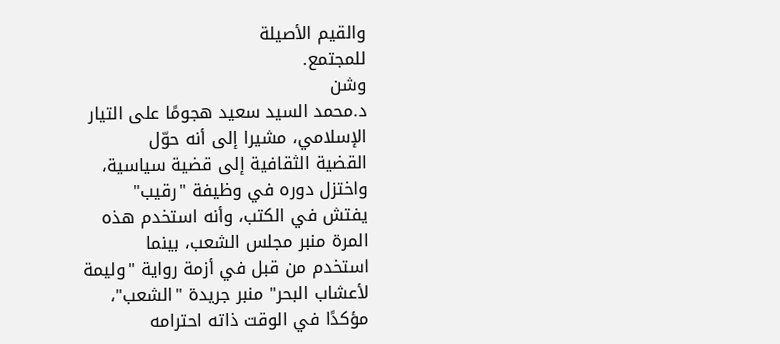والقيم الأصيلة
للمجتمع.
وشن
د.محمد السيد سعيد هجومًا على التيار
الإسلامي، مشيرا إلى أنه حوّل
القضية الثقافية إلى قضية سياسية،
واختزل دوره في وظيفة "رقيب"
يفتش في الكتب، وأنه استخدم هذه
المرة منبر مجلس الشعب، بينما
استخدم من قبل في أزمة رواية "وليمة
لأعشاب البحر" منبر جريدة "الشعب"،
مؤكدًا في الوقت ذاته احترامه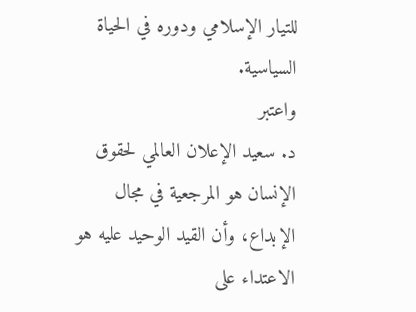للتيار الإسلامي ودوره في الحياة
السياسية.
واعتبر
د. سعيد الإعلان العالمي لحقوق
الإنسان هو المرجعية في مجال
الإبداع، وأن القيد الوحيد عليه هو
الاعتداء على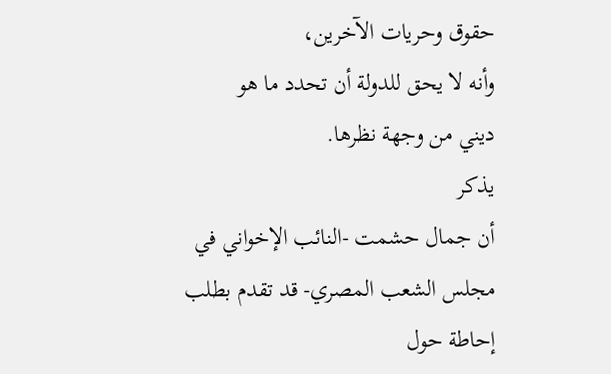حقوق وحريات الآخرين،
وأنه لا يحق للدولة أن تحدد ما هو
ديني من وجهة نظرها.
يذكر
أن جمال حشمت -النائب الإخواني في
مجلس الشعب المصري- قد تقدم بطلب
إحاطة حول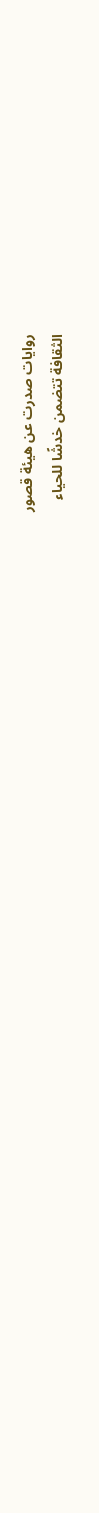روايات صدرت عن هيئة قصور
الثقافة تتضمن خدشًا للحياء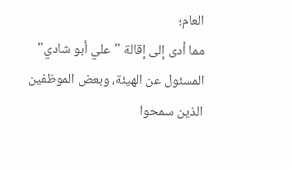العام؛
مما أدى إلى إقالة "علي أبو شادي"
المسئول عن الهيئة، وبعض الموظفين
الذين سمحوا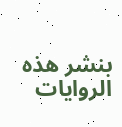بنشر هذه الروايات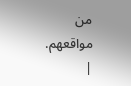من
مواقعهم.
|